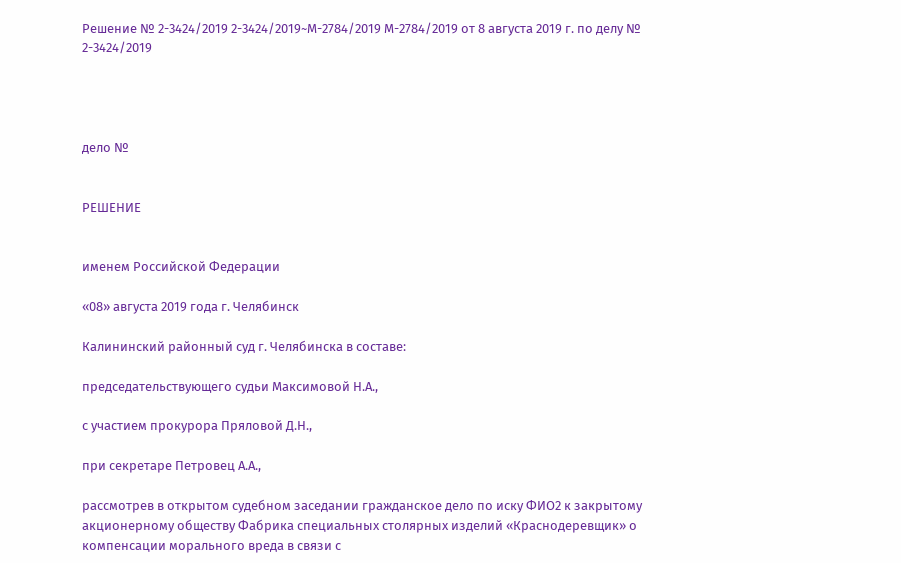Решение № 2-3424/2019 2-3424/2019~М-2784/2019 М-2784/2019 от 8 августа 2019 г. по делу № 2-3424/2019




дело №


РЕШЕНИЕ


именем Российской Федерации

«08» августа 2019 года г. Челябинск

Калининский районный суд г. Челябинска в составе:

председательствующего судьи Максимовой Н.А.,

с участием прокурора Пряловой Д.Н.,

при секретаре Петровец А.А.,

рассмотрев в открытом судебном заседании гражданское дело по иску ФИО2 к закрытому акционерному обществу Фабрика специальных столярных изделий «Краснодеревщик» о компенсации морального вреда в связи с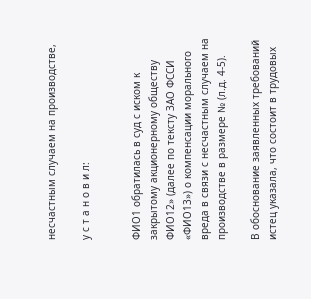несчастным случаем на производстве,

у с т а н о в и л:


ФИО1 обратилась в суд с иском к закрытому акционерному обществу ФИО12» (далее по тексту ЗАО ФССИ «ФИО13») о компенсации морального вреда в связи с несчастным случаем на производстве в размере № (л.д. 4-5).

В обоснование заявленных требований истец указала, что состоит в трудовых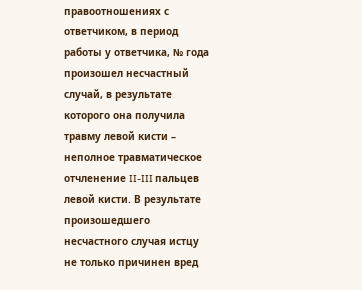правоотношениях с ответчиком, в период работы у ответчика, № года произошел несчастный случай, в результате которого она получила травму левой кисти – неполное травматическое отчленение II-III пальцев левой кисти. В результате произошедшего несчастного случая истцу не только причинен вред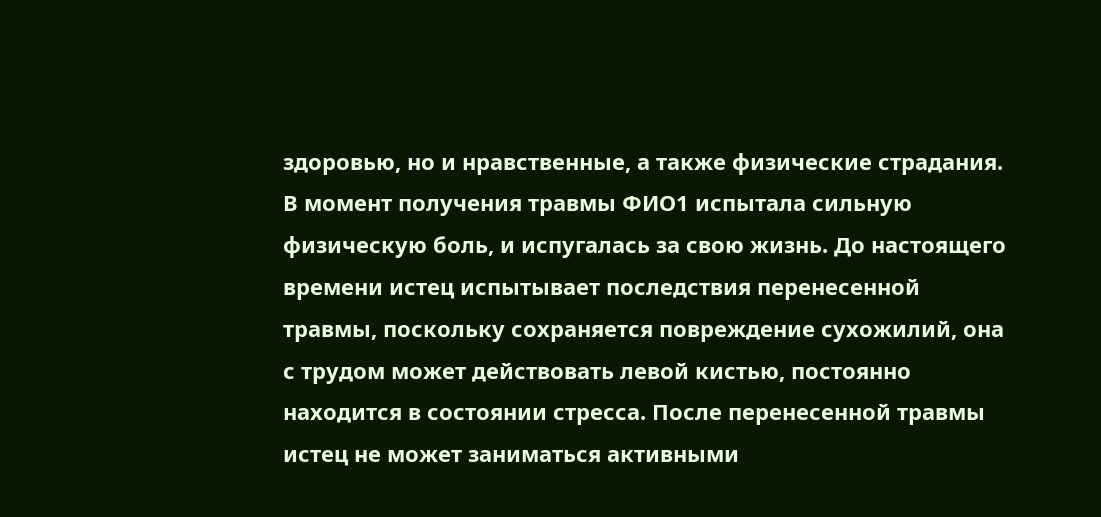здоровью, но и нравственные, а также физические страдания. В момент получения травмы ФИО1 испытала сильную физическую боль, и испугалась за свою жизнь. До настоящего времени истец испытывает последствия перенесенной травмы, поскольку сохраняется повреждение сухожилий, она с трудом может действовать левой кистью, постоянно находится в состоянии стресса. После перенесенной травмы истец не может заниматься активными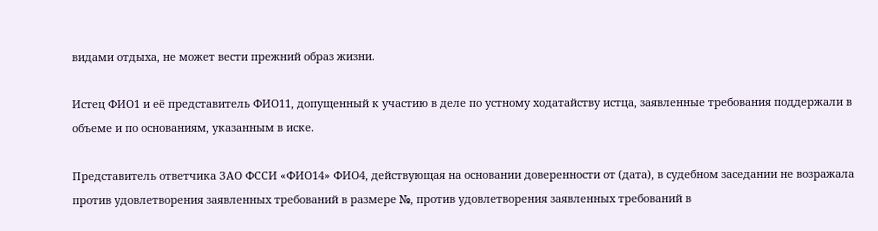видами отдыха, не может вести прежний образ жизни.

Истец ФИО1 и её представитель ФИО11, допущенный к участию в деле по устному ходатайству истца, заявленные требования поддержали в объеме и по основаниям, указанным в иске.

Представитель ответчика ЗАО ФССИ «ФИО14» ФИО4, действующая на основании доверенности от (дата), в судебном заседании не возражала против удовлетворения заявленных требований в размере №, против удовлетворения заявленных требований в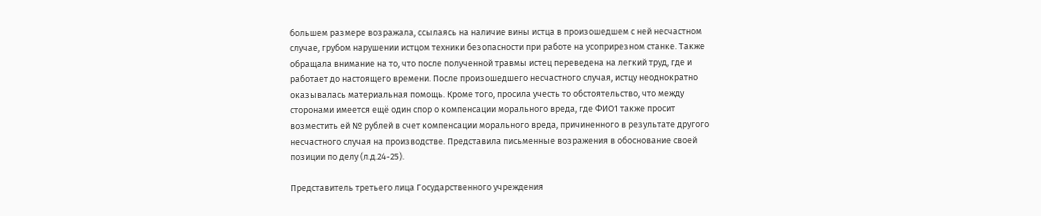большем размере возражала, ссылаясь на наличие вины истца в произошедшем с ней несчастном случае, грубом нарушении истцом техники безопасности при работе на усоприрезном станке. Также обращала внимание на то, что после полученной травмы истец переведена на легкий труд, где и работает до настоящего времени. После произошедшего несчастного случая, истцу неоднократно оказывалась материальная помощь. Кроме того, просила учесть то обстоятельство, что между сторонами имеется ещё один спор о компенсации морального вреда, где ФИО1 также просит возместить ей № рублей в счет компенсации морального вреда, причиненного в результате другого несчастного случая на производстве. Представила письменные возражения в обоснование своей позиции по делу (л.д.24-25).

Представитель третьего лица Государственного учреждения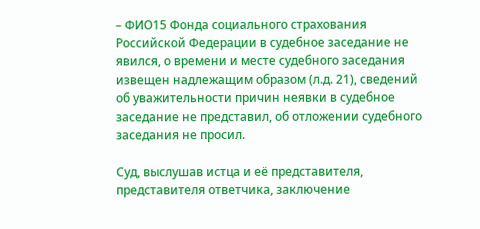– ФИО15 Фонда социального страхования Российской Федерации в судебное заседание не явился, о времени и месте судебного заседания извещен надлежащим образом (л.д. 21), сведений об уважительности причин неявки в судебное заседание не представил, об отложении судебного заседания не просил.

Суд, выслушав истца и её представителя, представителя ответчика, заключение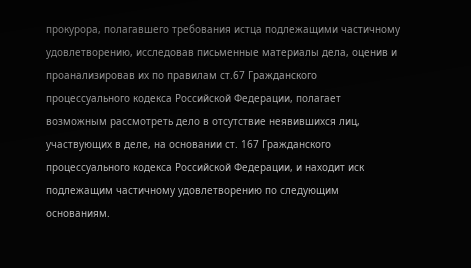прокурора, полагавшего требования истца подлежащими частичному удовлетворению, исследовав письменные материалы дела, оценив и проанализировав их по правилам ст.67 Гражданского процессуального кодекса Российской Федерации, полагает возможным рассмотреть дело в отсутствие неявившихся лиц, участвующих в деле, на основании ст. 167 Гражданского процессуального кодекса Российской Федерации, и находит иск подлежащим частичному удовлетворению по следующим основаниям.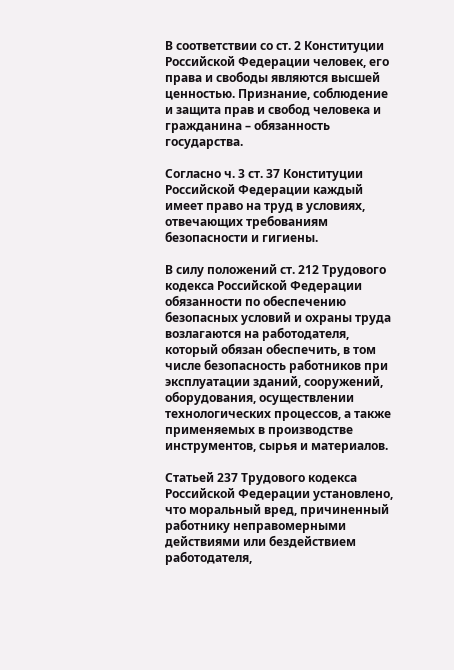В соответствии со ст. 2 Конституции Российской Федерации человек, его права и свободы являются высшей ценностью. Признание, соблюдение и защита прав и свобод человека и гражданина – обязанность государства.

Согласно ч. 3 ст. 37 Конституции Российской Федерации каждый имеет право на труд в условиях, отвечающих требованиям безопасности и гигиены.

В силу положений ст. 212 Трудового кодекса Российской Федерации обязанности по обеспечению безопасных условий и охраны труда возлагаются на работодателя, который обязан обеспечить, в том числе безопасность работников при эксплуатации зданий, сооружений, оборудования, осуществлении технологических процессов, а также применяемых в производстве инструментов, сырья и материалов.

Статьей 237 Трудового кодекса Российской Федерации установлено, что моральный вред, причиненный работнику неправомерными действиями или бездействием работодателя,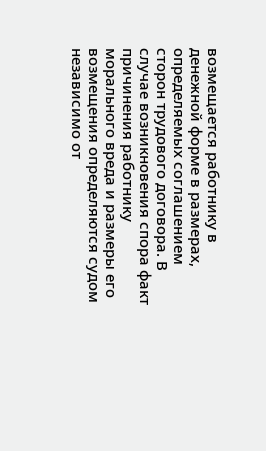возмещается работнику в денежной форме в размерах, определяемых соглашением сторон трудового договора. В случае возникновения спора факт причинения работнику морального вреда и размеры его возмещения определяются судом независимо от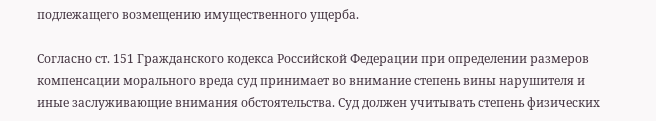подлежащего возмещению имущественного ущерба.

Согласно ст. 151 Гражданского кодекса Российской Федерации при определении размеров компенсации морального вреда суд принимает во внимание степень вины нарушителя и иные заслуживающие внимания обстоятельства. Суд должен учитывать степень физических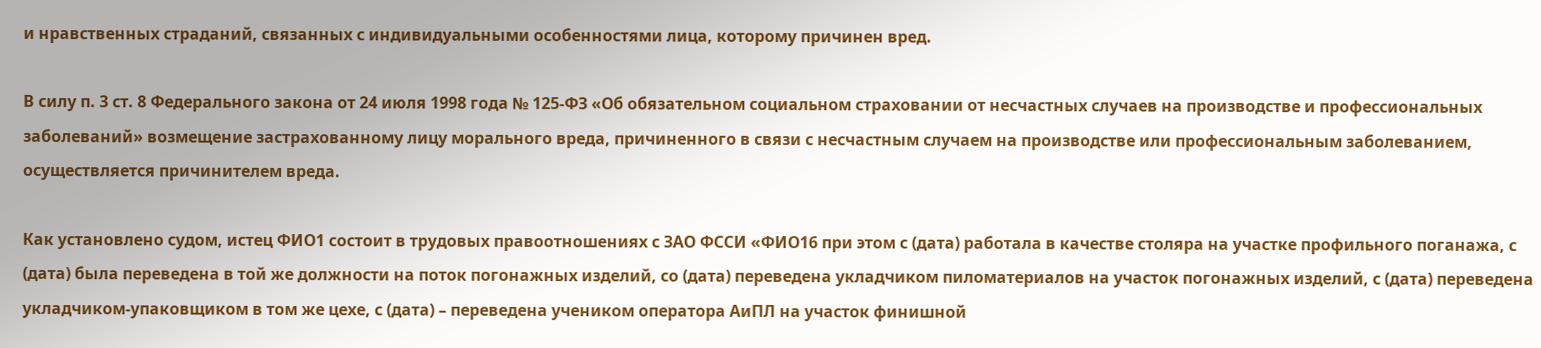и нравственных страданий, связанных с индивидуальными особенностями лица, которому причинен вред.

В силу п. 3 ст. 8 Федерального закона от 24 июля 1998 года № 125-ФЗ «Об обязательном социальном страховании от несчастных случаев на производстве и профессиональных заболеваний» возмещение застрахованному лицу морального вреда, причиненного в связи с несчастным случаем на производстве или профессиональным заболеванием, осуществляется причинителем вреда.

Как установлено судом, истец ФИО1 состоит в трудовых правоотношениях с ЗАО ФССИ «ФИО16 при этом с (дата) работала в качестве столяра на участке профильного поганажа, с (дата) была переведена в той же должности на поток погонажных изделий, со (дата) переведена укладчиком пиломатериалов на участок погонажных изделий, с (дата) переведена укладчиком-упаковщиком в том же цехе, с (дата) – переведена учеником оператора АиПЛ на участок финишной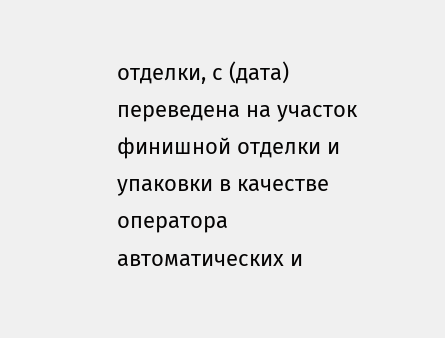отделки, с (дата) переведена на участок финишной отделки и упаковки в качестве оператора автоматических и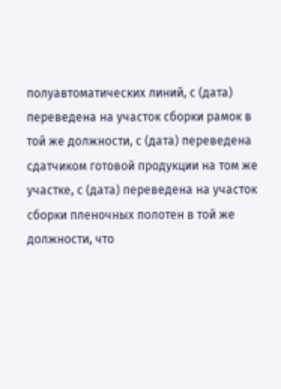полуавтоматических линий, с (дата) переведена на участок сборки рамок в той же должности, с (дата) переведена сдатчиком готовой продукции на том же участке, с (дата) переведена на участок сборки пленочных полотен в той же должности, что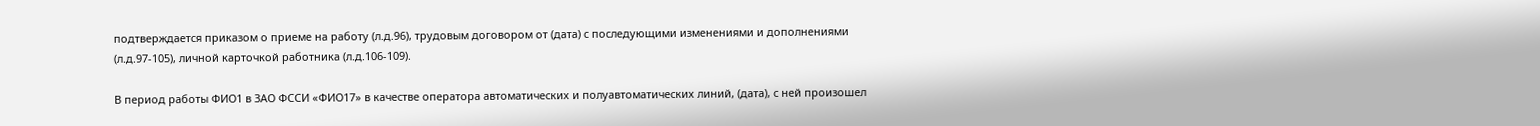подтверждается приказом о приеме на работу (л.д.96), трудовым договором от (дата) с последующими изменениями и дополнениями (л.д.97-105), личной карточкой работника (л.д.106-109).

В период работы ФИО1 в ЗАО ФССИ «ФИО17» в качестве оператора автоматических и полуавтоматических линий, (дата), с ней произошел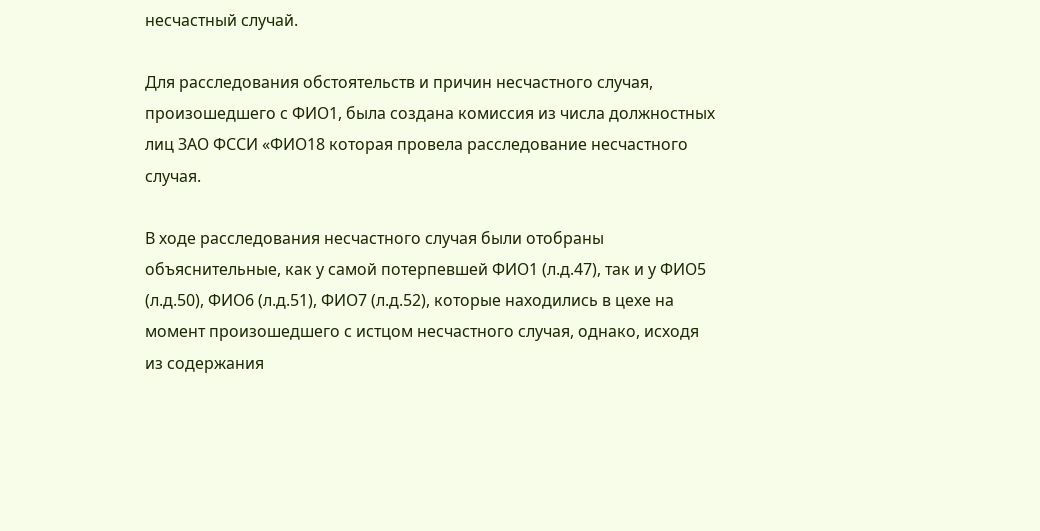несчастный случай.

Для расследования обстоятельств и причин несчастного случая, произошедшего с ФИО1, была создана комиссия из числа должностных лиц ЗАО ФССИ «ФИО18 которая провела расследование несчастного случая.

В ходе расследования несчастного случая были отобраны объяснительные, как у самой потерпевшей ФИО1 (л.д.47), так и у ФИО5 (л.д.50), ФИО6 (л.д.51), ФИО7 (л.д.52), которые находились в цехе на момент произошедшего с истцом несчастного случая, однако, исходя из содержания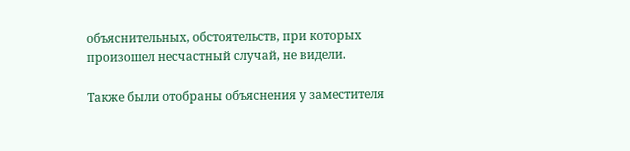объяснительных, обстоятельств, при которых произошел несчастный случай, не видели.

Также были отобраны объяснения у заместителя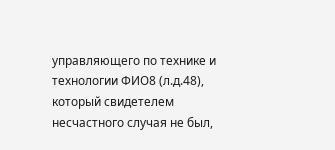управляющего по технике и технологии ФИО8 (л.д.48), который свидетелем несчастного случая не был,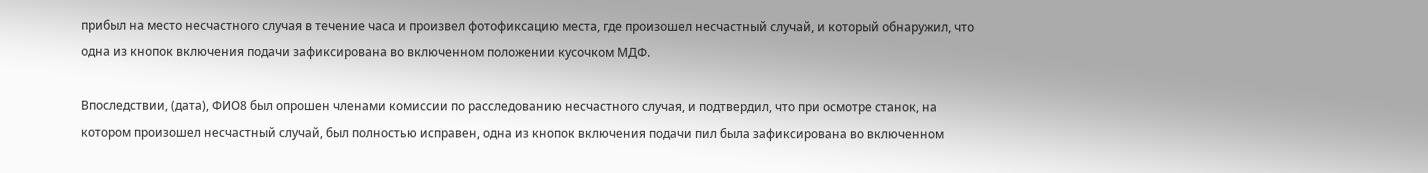прибыл на место несчастного случая в течение часа и произвел фотофиксацию места, где произошел несчастный случай, и который обнаружил, что одна из кнопок включения подачи зафиксирована во включенном положении кусочком МДФ.

Впоследствии, (дата), ФИО8 был опрошен членами комиссии по расследованию несчастного случая, и подтвердил, что при осмотре станок, на котором произошел несчастный случай, был полностью исправен, одна из кнопок включения подачи пил была зафиксирована во включенном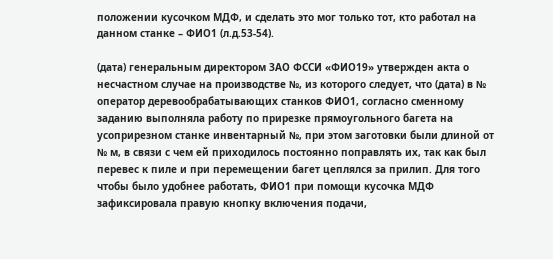положении кусочком МДФ, и сделать это мог только тот, кто работал на данном станке – ФИО1 (л.д.53-54).

(дата) генеральным директором ЗАО ФССИ «ФИО19» утвержден акта о несчастном случае на производстве №, из которого следует, что (дата) в № оператор деревообрабатывающих станков ФИО1, согласно сменному заданию выполняла работу по прирезке прямоугольного багета на усоприрезном станке инвентарный №, при этом заготовки были длиной от № м, в связи с чем ей приходилось постоянно поправлять их, так как был перевес к пиле и при перемещении багет цеплялся за прилип. Для того чтобы было удобнее работать, ФИО1 при помощи кусочка МДФ зафиксировала правую кнопку включения подачи,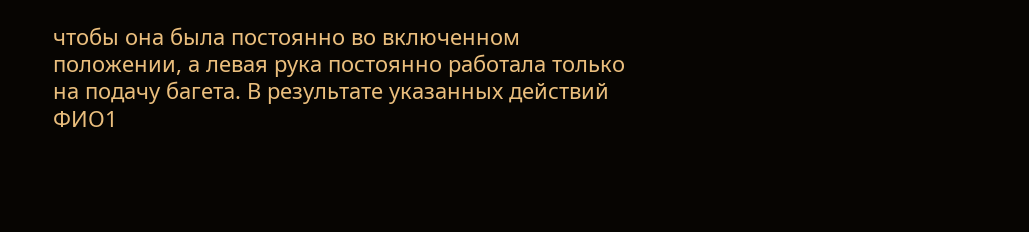чтобы она была постоянно во включенном положении, а левая рука постоянно работала только на подачу багета. В результате указанных действий ФИО1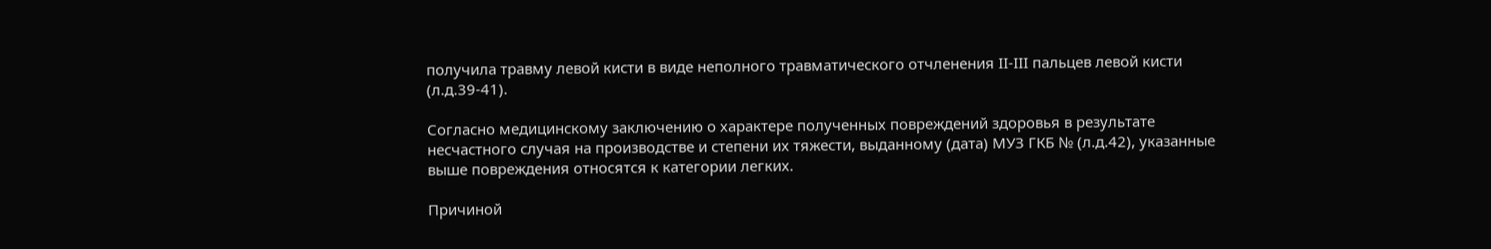получила травму левой кисти в виде неполного травматического отчленения II-III пальцев левой кисти (л.д.39-41).

Согласно медицинскому заключению о характере полученных повреждений здоровья в результате несчастного случая на производстве и степени их тяжести, выданному (дата) МУЗ ГКБ № (л.д.42), указанные выше повреждения относятся к категории легких.

Причиной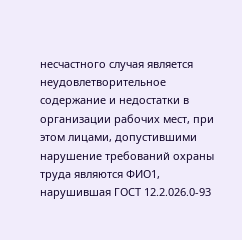несчастного случая является неудовлетворительное содержание и недостатки в организации рабочих мест, при этом лицами, допустившими нарушение требований охраны труда являются ФИО1, нарушившая ГОСТ 12.2.026.0-93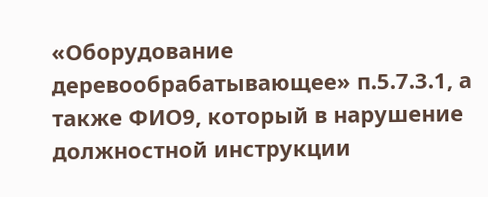«Оборудование деревообрабатывающее» п.5.7.3.1, а также ФИО9, который в нарушение должностной инструкции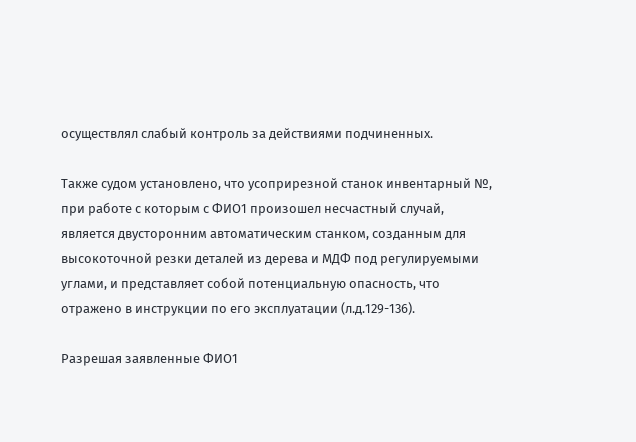осуществлял слабый контроль за действиями подчиненных.

Также судом установлено, что усоприрезной станок инвентарный №, при работе с которым с ФИО1 произошел несчастный случай, является двусторонним автоматическим станком, созданным для высокоточной резки деталей из дерева и МДФ под регулируемыми углами, и представляет собой потенциальную опасность, что отражено в инструкции по его эксплуатации (л.д.129-136).

Разрешая заявленные ФИО1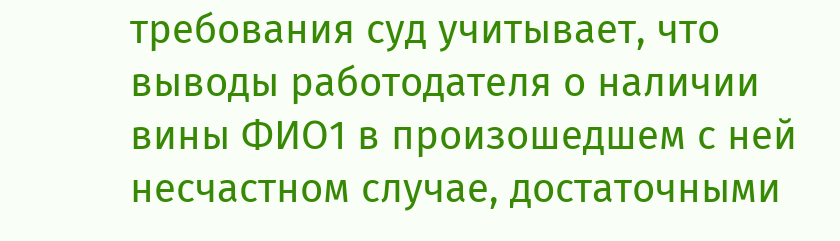требования суд учитывает, что выводы работодателя о наличии вины ФИО1 в произошедшем с ней несчастном случае, достаточными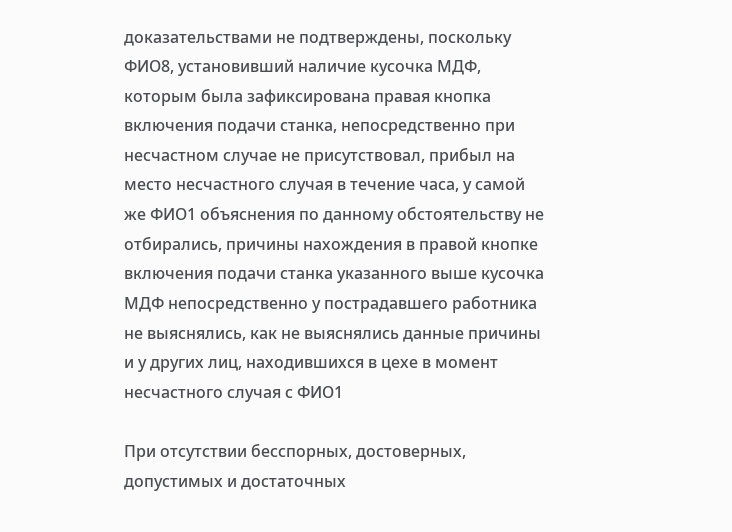доказательствами не подтверждены, поскольку ФИО8, установивший наличие кусочка МДФ, которым была зафиксирована правая кнопка включения подачи станка, непосредственно при несчастном случае не присутствовал, прибыл на место несчастного случая в течение часа, у самой же ФИО1 объяснения по данному обстоятельству не отбирались, причины нахождения в правой кнопке включения подачи станка указанного выше кусочка МДФ непосредственно у пострадавшего работника не выяснялись, как не выяснялись данные причины и у других лиц, находившихся в цехе в момент несчастного случая с ФИО1

При отсутствии бесспорных, достоверных, допустимых и достаточных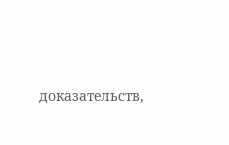доказательств,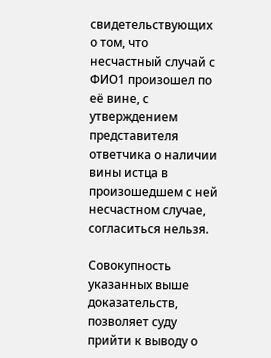свидетельствующих о том, что несчастный случай с ФИО1 произошел по её вине, с утверждением представителя ответчика о наличии вины истца в произошедшем с ней несчастном случае, согласиться нельзя.

Совокупность указанных выше доказательств, позволяет суду прийти к выводу о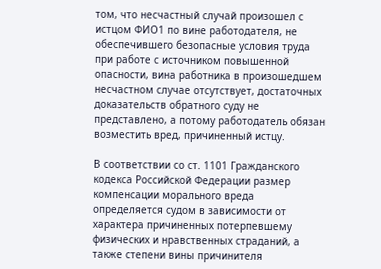том, что несчастный случай произошел с истцом ФИО1 по вине работодателя, не обеспечившего безопасные условия труда при работе с источником повышенной опасности, вина работника в произошедшем несчастном случае отсутствует, достаточных доказательств обратного суду не представлено, а потому работодатель обязан возместить вред, причиненный истцу.

В соответствии со ст. 1101 Гражданского кодекса Российской Федерации размер компенсации морального вреда определяется судом в зависимости от характера причиненных потерпевшему физических и нравственных страданий, а также степени вины причинителя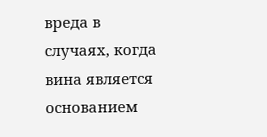вреда в случаях, когда вина является основанием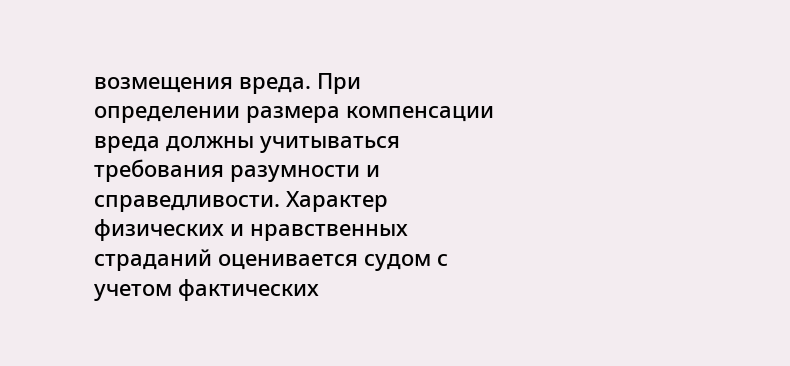возмещения вреда. При определении размера компенсации вреда должны учитываться требования разумности и справедливости. Характер физических и нравственных страданий оценивается судом с учетом фактических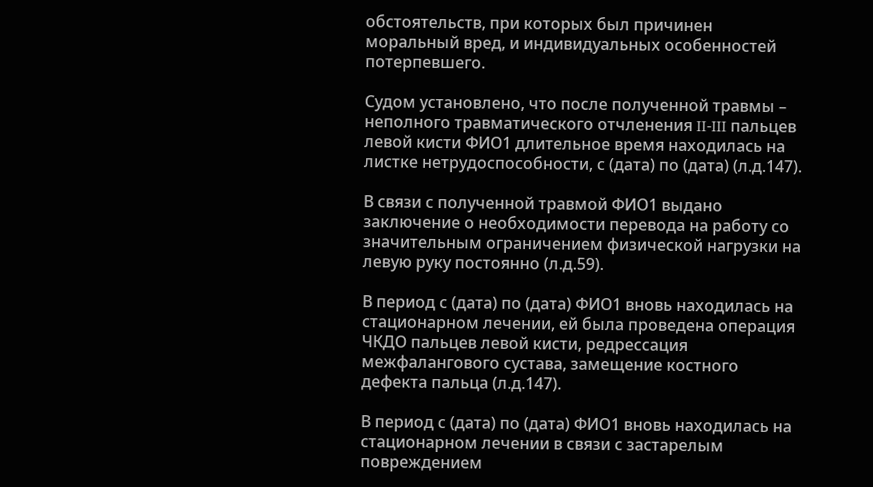обстоятельств, при которых был причинен моральный вред, и индивидуальных особенностей потерпевшего.

Судом установлено, что после полученной травмы – неполного травматического отчленения II-III пальцев левой кисти ФИО1 длительное время находилась на листке нетрудоспособности, с (дата) по (дата) (л.д.147).

В связи с полученной травмой ФИО1 выдано заключение о необходимости перевода на работу со значительным ограничением физической нагрузки на левую руку постоянно (л.д.59).

В период с (дата) по (дата) ФИО1 вновь находилась на стационарном лечении, ей была проведена операция ЧКДО пальцев левой кисти, редрессация межфалангового сустава, замещение костного дефекта пальца (л.д.147).

В период с (дата) по (дата) ФИО1 вновь находилась на стационарном лечении в связи с застарелым повреждением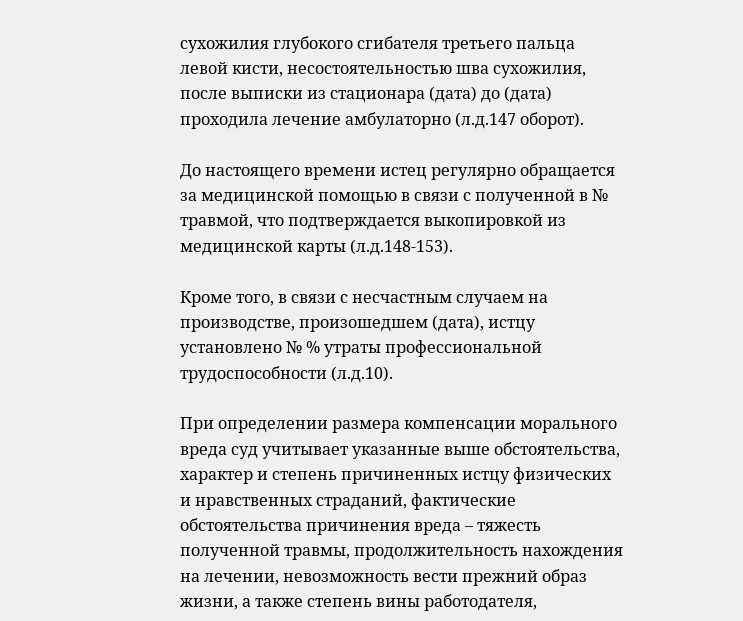сухожилия глубокого сгибателя третьего пальца левой кисти, несостоятельностью шва сухожилия, после выписки из стационара (дата) до (дата) проходила лечение амбулаторно (л.д.147 оборот).

До настоящего времени истец регулярно обращается за медицинской помощью в связи с полученной в № травмой, что подтверждается выкопировкой из медицинской карты (л.д.148-153).

Кроме того, в связи с несчастным случаем на производстве, произошедшем (дата), истцу установлено № % утраты профессиональной трудоспособности (л.д.10).

При определении размера компенсации морального вреда суд учитывает указанные выше обстоятельства, характер и степень причиненных истцу физических и нравственных страданий, фактические обстоятельства причинения вреда – тяжесть полученной травмы, продолжительность нахождения на лечении, невозможность вести прежний образ жизни, а также степень вины работодателя,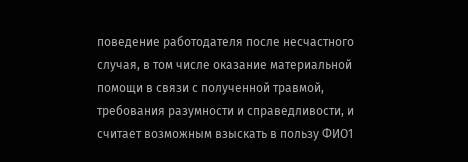поведение работодателя после несчастного случая, в том числе оказание материальной помощи в связи с полученной травмой, требования разумности и справедливости, и считает возможным взыскать в пользу ФИО1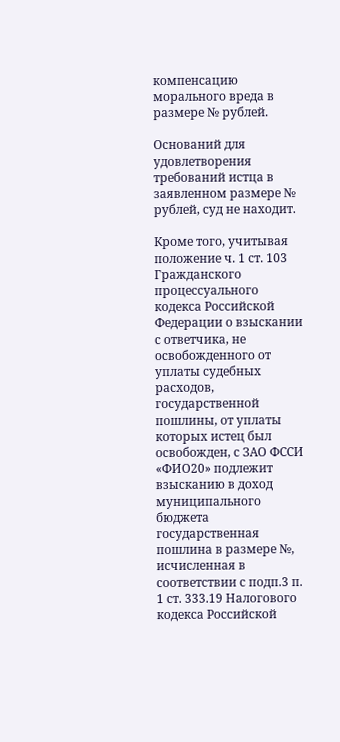компенсацию морального вреда в размере № рублей.

Оснований для удовлетворения требований истца в заявленном размере № рублей, суд не находит.

Кроме того, учитывая положение ч. 1 ст. 103 Гражданского процессуального кодекса Российской Федерации о взыскании с ответчика, не освобожденного от уплаты судебных расходов, государственной пошлины, от уплаты которых истец был освобожден, с ЗАО ФССИ «ФИО20» подлежит взысканию в доход муниципального бюджета государственная пошлина в размере №, исчисленная в соответствии с подп.3 п. 1 ст. 333.19 Налогового кодекса Российской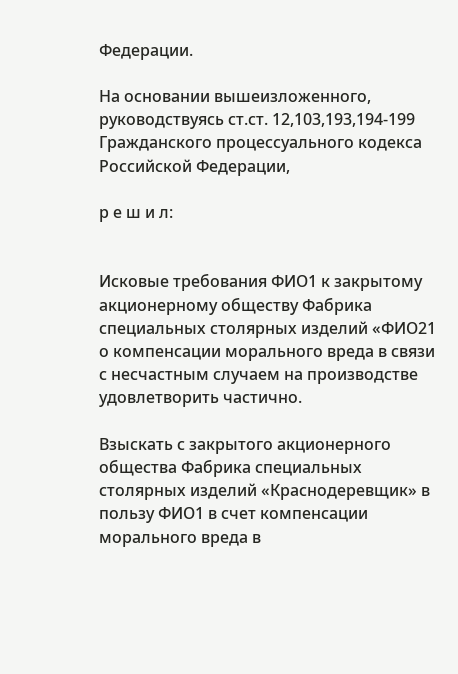Федерации.

На основании вышеизложенного, руководствуясь ст.ст. 12,103,193,194-199 Гражданского процессуального кодекса Российской Федерации,

р е ш и л:


Исковые требования ФИО1 к закрытому акционерному обществу Фабрика специальных столярных изделий «ФИО21 о компенсации морального вреда в связи с несчастным случаем на производстве удовлетворить частично.

Взыскать с закрытого акционерного общества Фабрика специальных столярных изделий «Краснодеревщик» в пользу ФИО1 в счет компенсации морального вреда в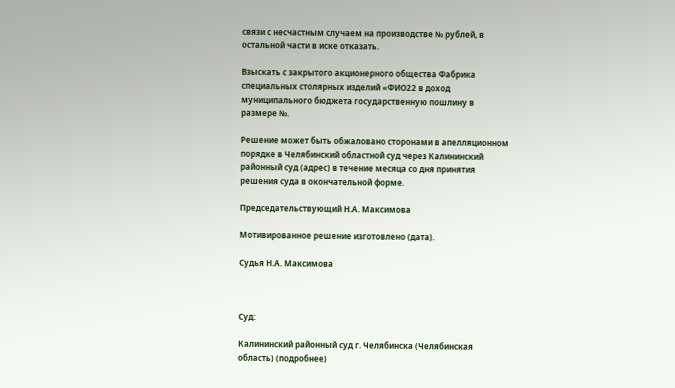связи с несчастным случаем на производстве № рублей, в остальной части в иске отказать.

Взыскать с закрытого акционерного общества Фабрика специальных столярных изделий «ФИО22 в доход муниципального бюджета государственную пошлину в размере №.

Решение может быть обжаловано сторонами в апелляционном порядке в Челябинский областной суд через Калининский районный суд (адрес) в течение месяца со дня принятия решения суда в окончательной форме.

Председательствующий Н.А. Максимова

Мотивированное решение изготовлено (дата).

Судья Н.А. Максимова



Суд:

Калининский районный суд г. Челябинска (Челябинская область) (подробнее)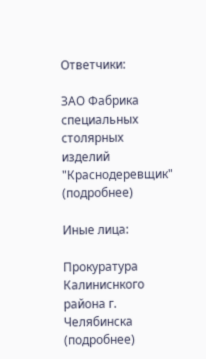Ответчики:

ЗАО Фабрика специальных столярных изделий "Краснодеревщик" (подробнее)

Иные лица:

Прокуратура Калиниснкого района г. Челябинска (подробнее)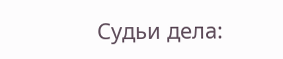Судьи дела: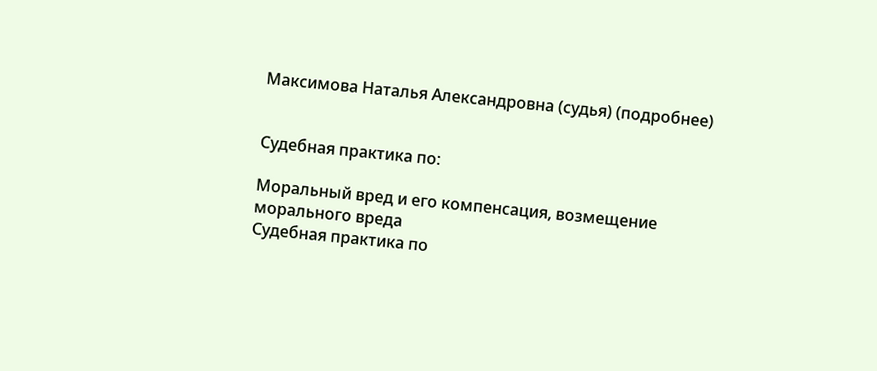Максимова Наталья Александровна (судья) (подробнее)


Судебная практика по:

Моральный вред и его компенсация, возмещение морального вреда
Судебная практика по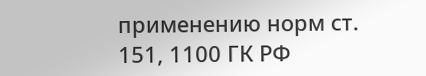применению норм ст. 151, 1100 ГК РФ